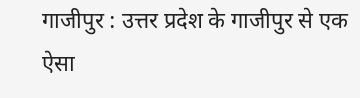गाजीपुर : उत्तर प्रदेश के गाजीपुर से एक ऐसा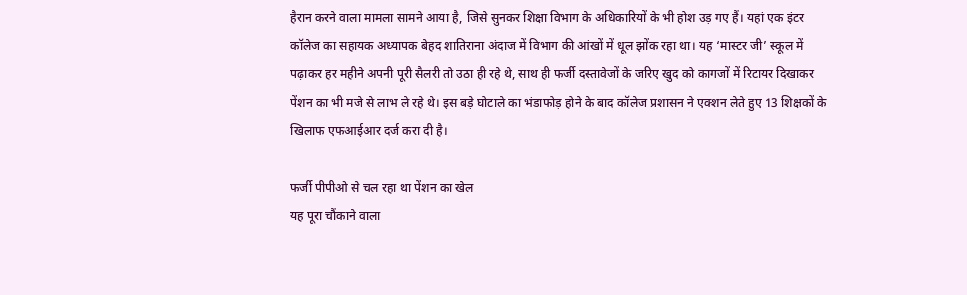हैरान करने वाला मामला सामने आया है, जिसे सुनकर शिक्षा विभाग के अधिकारियों के भी होश उड़ गए हैं। यहां एक इंटर कॉलेज का सहायक अध्यापक बेहद शातिराना अंदाज में विभाग की आंखों में धूल झोंक रहा था। यह ‘मास्टर जी’ स्कूल में पढ़ाकर हर महीने अपनी पूरी सैलरी तो उठा ही रहे थे, साथ ही फर्जी दस्तावेजों के जरिए खुद को कागजों में रिटायर दिखाकर पेंशन का भी मजे से लाभ ले रहे थे। इस बड़े घोटाले का भंडाफोड़ होने के बाद कॉलेज प्रशासन ने एक्शन लेते हुए 13 शिक्षकों के खिलाफ एफआईआर दर्ज करा दी है।

फर्जी पीपीओ से चल रहा था पेंशन का खेल
यह पूरा चौंकाने वाला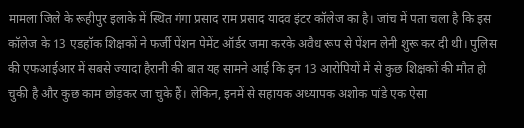मामला जिले के रूहीपुर इलाके में स्थित गंगा प्रसाद राम प्रसाद यादव इंटर कॉलेज का है। जांच में पता चला है कि इस कॉलेज के 13 एडहॉक शिक्षकों ने फर्जी पेंशन पेमेंट ऑर्डर जमा करके अवैध रूप से पेंशन लेनी शुरू कर दी थी। पुलिस की एफआईआर में सबसे ज्यादा हैरानी की बात यह सामने आई कि इन 13 आरोपियों में से कुछ शिक्षकों की मौत हो चुकी है और कुछ काम छोड़कर जा चुके हैं। लेकिन, इनमें से सहायक अध्यापक अशोक पांडे एक ऐसा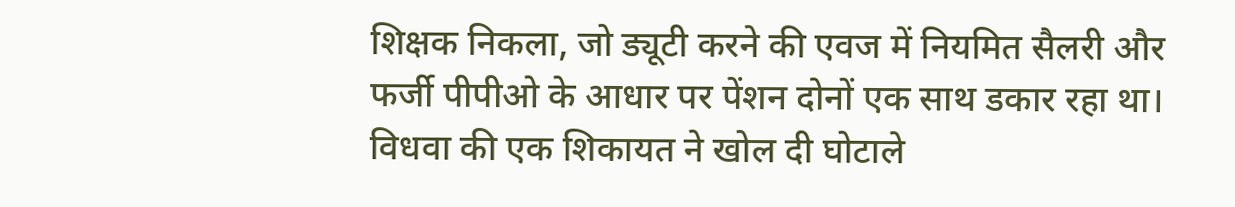शिक्षक निकला, जो ड्यूटी करने की एवज में नियमित सैलरी और फर्जी पीपीओ के आधार पर पेंशन दोनों एक साथ डकार रहा था।
विधवा की एक शिकायत ने खोल दी घोटाले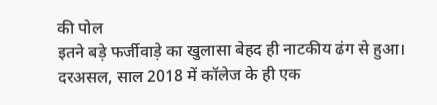की पोल
इतने बड़े फर्जीवाड़े का खुलासा बेहद ही नाटकीय ढंग से हुआ। दरअसल, साल 2018 में कॉलेज के ही एक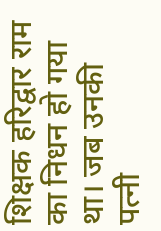शिक्षक हरिद्वार राम का निधन हो गया था। जब उनकी पत्नी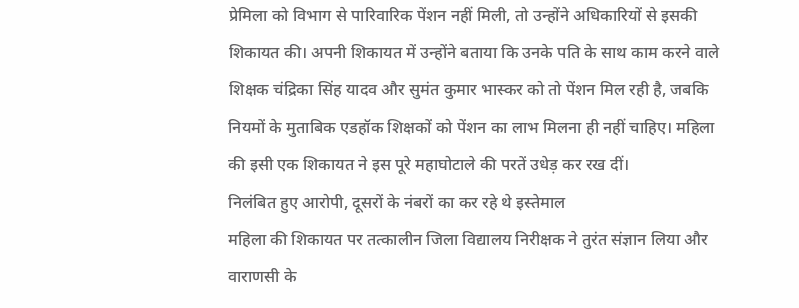प्रेमिला को विभाग से पारिवारिक पेंशन नहीं मिली, तो उन्होंने अधिकारियों से इसकी शिकायत की। अपनी शिकायत में उन्होंने बताया कि उनके पति के साथ काम करने वाले शिक्षक चंद्रिका सिंह यादव और सुमंत कुमार भास्कर को तो पेंशन मिल रही है, जबकि नियमों के मुताबिक एडहॉक शिक्षकों को पेंशन का लाभ मिलना ही नहीं चाहिए। महिला की इसी एक शिकायत ने इस पूरे महाघोटाले की परतें उधेड़ कर रख दीं।
निलंबित हुए आरोपी, दूसरों के नंबरों का कर रहे थे इस्तेमाल
महिला की शिकायत पर तत्कालीन जिला विद्यालय निरीक्षक ने तुरंत संज्ञान लिया और वाराणसी के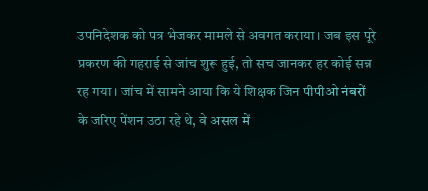उपनिदेशक को पत्र भेजकर मामले से अवगत कराया। जब इस पूरे प्रकरण की गहराई से जांच शुरू हुई, तो सच जानकर हर कोई सन्न रह गया। जांच में सामने आया कि ये शिक्षक जिन पीपीओ नंबरों के जरिए पेंशन उठा रहे थे, वे असल में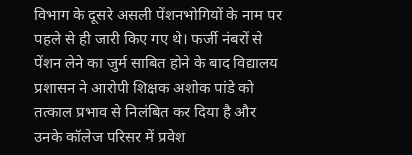विभाग के दूसरे असली पेंशनभोगियों के नाम पर पहले से ही जारी किए गए थे। फर्जी नंबरों से पेंशन लेने का जुर्म साबित होने के बाद विद्यालय प्रशासन ने आरोपी शिक्षक अशोक पांडे को तत्काल प्रभाव से निलंबित कर दिया है और उनके कॉलेज परिसर में प्रवेश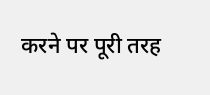करने पर पूरी तरह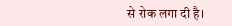से रोक लगा दी है।